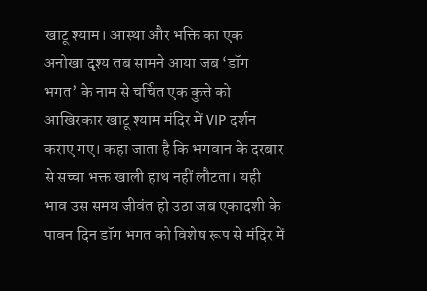खाटू श्याम। आस्था और भक्ति का एक अनोखा दृश्य तब सामने आया जब ‘डॉग भगत’ के नाम से चर्चित एक कुत्ते को आखिरकार खाटू श्याम मंदिर में VIP दर्शन कराए गए। कहा जाता है कि भगवान के दरबार से सच्चा भक्त खाली हाथ नहीं लौटता। यही भाव उस समय जीवंत हो उठा जब एकादशी के पावन दिन डॉग भगत को विशेष रूप से मंदिर में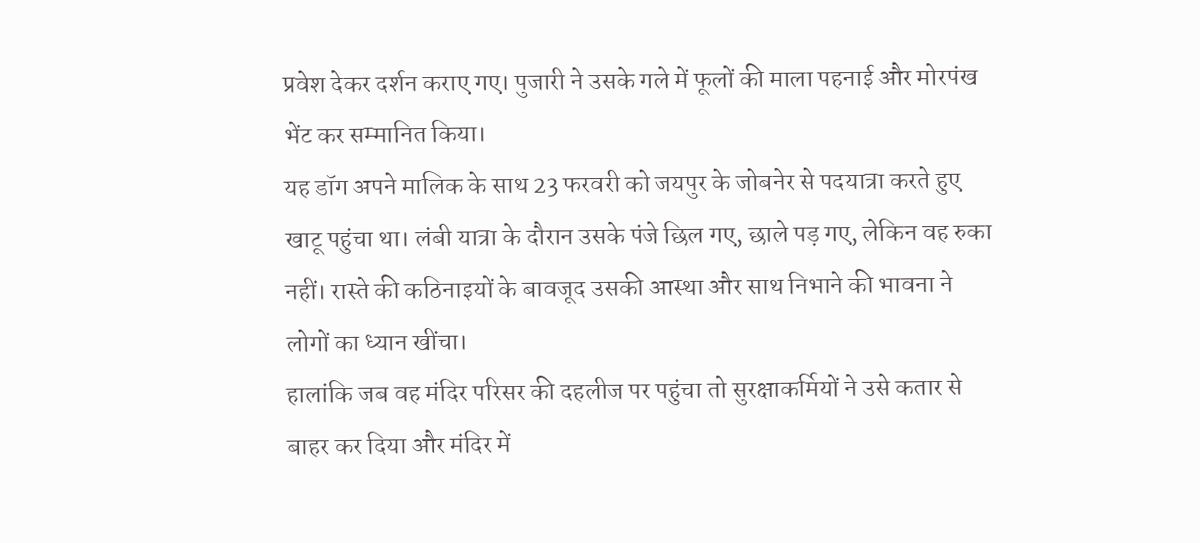प्रवेश देकर दर्शन कराए गए। पुजारी ने उसके गले में फूलों की माला पहनाई और मोरपंख भेंट कर सम्मानित किया।
यह डॉग अपने मालिक के साथ 23 फरवरी को जयपुर के जोबनेर से पदयात्रा करते हुए खाटू पहुंचा था। लंबी यात्रा के दौरान उसके पंजे छिल गए, छाले पड़ गए, लेकिन वह रुका नहीं। रास्ते की कठिनाइयों के बावजूद उसकी आस्था और साथ निभाने की भावना ने लोगों का ध्यान खींचा।
हालांकि जब वह मंदिर परिसर की दहलीज पर पहुंचा तो सुरक्षाकर्मियों ने उसे कतार से बाहर कर दिया और मंदिर में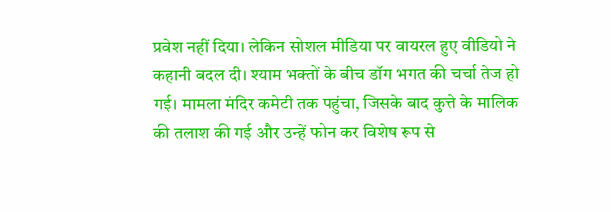प्रवेश नहीं दिया। लेकिन सोशल मीडिया पर वायरल हुए वीडियो ने कहानी बदल दी। श्याम भक्तों के बीच डॉग भगत की चर्चा तेज हो गई। मामला मंदिर कमेटी तक पहुंचा, जिसके बाद कुत्ते के मालिक की तलाश की गई और उन्हें फोन कर विशेष रूप से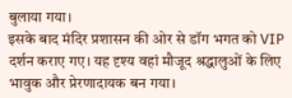बुलाया गया।
इसके बाद मंदिर प्रशासन की ओर से डॉग भगत को VIP दर्शन कराए गए। यह दृश्य वहां मौजूद श्रद्धालुओं के लिए भावुक और प्रेरणादायक बन गया।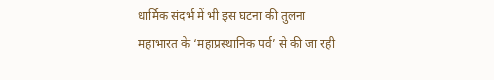धार्मिक संदर्भ में भी इस घटना की तुलना महाभारत के ‘महाप्रस्थानिक पर्व’ से की जा रही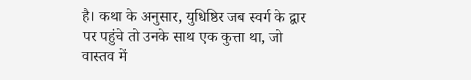है। कथा के अनुसार, युधिष्ठिर जब स्वर्ग के द्वार पर पहुंचे तो उनके साथ एक कुत्ता था, जो वास्तव में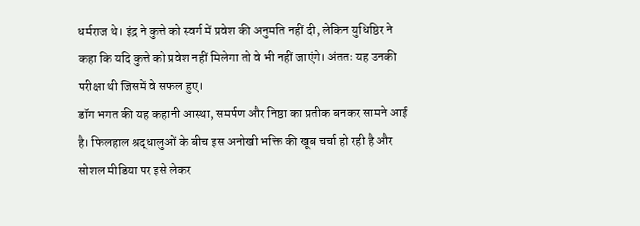धर्मराज थे। इंद्र ने कुत्ते को स्वर्ग में प्रवेश की अनुमति नहीं दी, लेकिन युधिष्ठिर ने कहा कि यदि कुत्ते को प्रवेश नहीं मिलेगा तो वे भी नहीं जाएंगे। अंततः यह उनकी परीक्षा थी जिसमें वे सफल हुए।
डॉग भगत की यह कहानी आस्था, समर्पण और निष्ठा का प्रतीक बनकर सामने आई है। फिलहाल श्रद्धालुओं के बीच इस अनोखी भक्ति की खूब चर्चा हो रही है और सोशल मीडिया पर इसे लेकर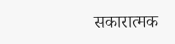सकारात्मक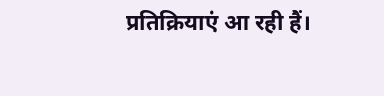प्रतिक्रियाएं आ रही हैं।